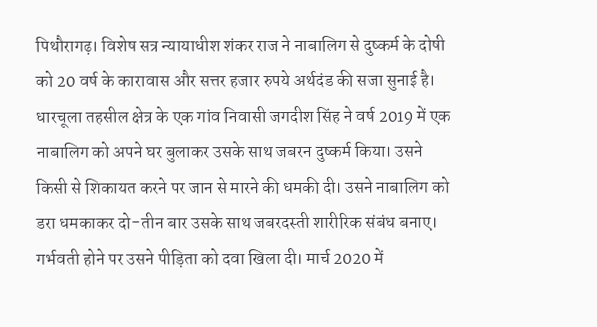पिथौरागढ़। विशेष सत्र न्यायाधीश शंकर राज ने नाबालिग से दुष्कर्म के दोषी को 20 वर्ष के कारावास और सत्तर हजार रुपये अर्थदंड की सजा सुनाई है।
धारचूला तहसील क्षेत्र के एक गांव निवासी जगदीश सिंह ने वर्ष 2019 में एक नाबालिग को अपने घर बुलाकर उसके साथ जबरन दुष्कर्म किया। उसने किसी से शिकायत करने पर जान से मारने की धमकी दी। उसने नाबालिग को डरा धमकाकर दो-तीन बार उसके साथ जबरदस्ती शारीरिक संबंध बनाए। गर्भवती होने पर उसने पीड़िता को दवा खिला दी। मार्च 2020 में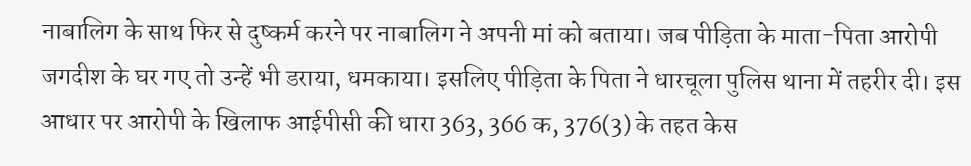नाबालिग के साथ फिर से दुष्कर्म करने पर नाबालिग ने अपनी मां को बताया। जब पीड़िता के माता-पिता आरोपी जगदीश के घर गए तो उन्हें भी डराया, धमकाया। इसलिए पीड़िता के पिता ने धारचूला पुलिस थाना में तहरीर दी। इस आधार पर आरोपी के खिलाफ आईपीसी की धारा 363, 366 क, 376(3) के तहत केस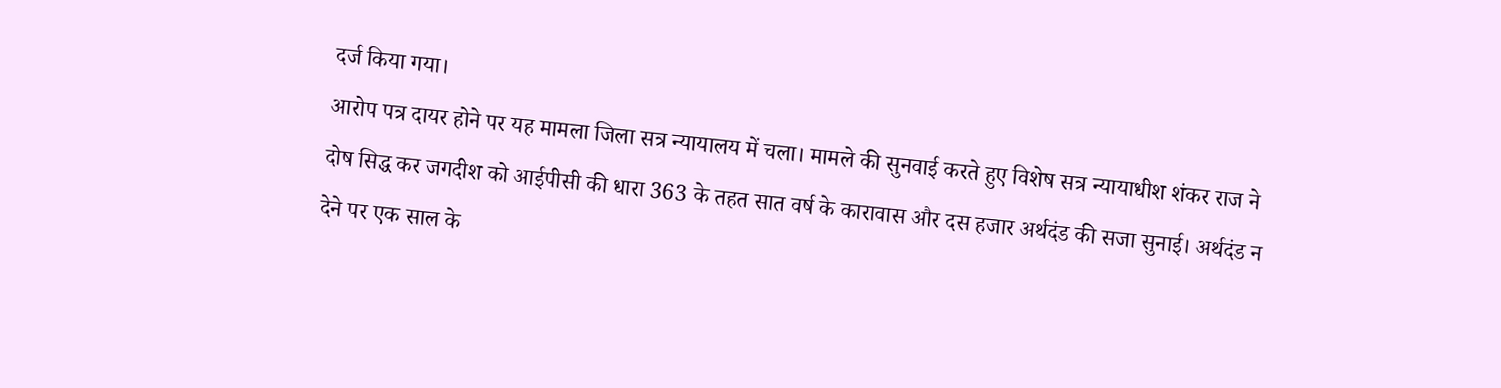दर्ज किया गया।
आरोप पत्र दायर होने पर यह मामला जिला सत्र न्यायालय में चला। मामले की सुनवाई करते हुए विशेष सत्र न्यायाधीश शंकर राज ने दोष सिद्ध कर जगदीश को आईपीसी की धारा 363 के तहत सात वर्ष के कारावास और दस हजार अर्थदंड की सजा सुनाई। अर्थदंड न देने पर एक साल के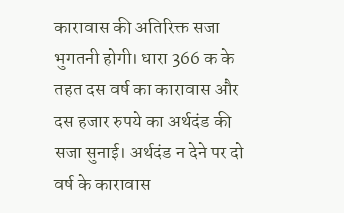कारावास की अतिरिक्त सजा भुगतनी होगी। धारा 366 क के तहत दस वर्ष का कारावास और दस हजार रुपये का अर्थदंड की सजा सुनाई। अर्थदंड न देने पर दो वर्ष के कारावास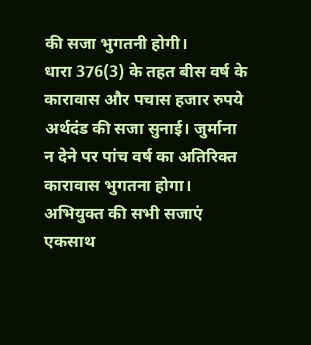की सजा भुगतनी होगी।
धारा 376(3) के तहत बीस वर्ष के कारावास और पचास हजार रुपये अर्थदंड की सजा सुनाई। जुर्माना न देने पर पांच वर्ष का अतिरिक्त कारावास भुगतना होगा। अभियुक्त की सभी सजाएं एकसाथ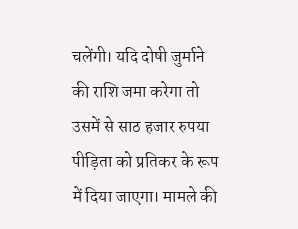चलेंगी। यदि दोषी जुर्माने की राशि जमा करेगा तो उसमें से साठ हजार रुपया पीड़िता को प्रतिकर के रूप में दिया जाएगा। मामले की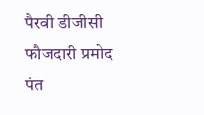पैरवी डीजीसी फौजदारी प्रमोद पंत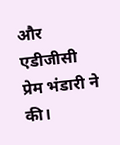और एडीजीसी प्रेम भंडारी ने की।